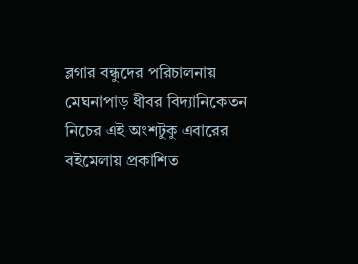ব্লগার বন্ধুদের পরিচালনায় মেঘনাপাড় ধীবর বিদ্যানিকেতন
নিচের এই অংশটুকু এবারের বইমেলায় প্রকাশিত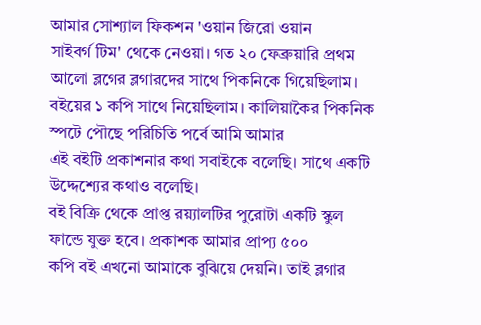আমার সোশ্যাল ফিকশন 'ওয়ান জিরো ওয়ান
সাইবর্গ টিম' থেকে নেওয়া। গত ২০ ফেব্রুয়ারি প্রথম আলো ব্লগের ব্লগারদের সাথে পিকনিকে গিয়েছিলাম।
বইয়ের ১ কপি সাথে নিয়েছিলাম। কালিয়াকৈর পিকনিক স্পটে পৌছে পরিচিতি পর্বে আমি আমার
এই বইটি প্রকাশনার কথা সবাইকে বলেছি। সাথে একটি উদ্দেশ্যের কথাও বলেছি।
বই বিক্রি থেকে প্রাপ্ত রয়্যালটির পুরোটা একটি স্কুল ফান্ডে যুক্ত হবে। প্রকাশক আমার প্রাপ্য ৫০০
কপি বই এখনো আমাকে বুঝিয়ে দেয়নি। তাই ব্লগার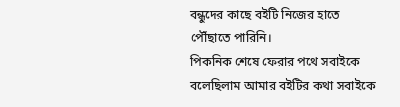বন্ধুদের কাছে বইটি নিজের হাতে পৌঁছাতে পারিনি।
পিকনিক শেষে ফেরার পথে সবাইকে বলেছিলাম আমার বইটির কথা সবাইকে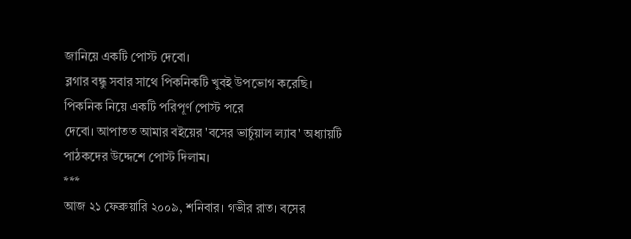জানিয়ে একটি পোস্ট দেবো।
ব্লগার বন্ধু সবার সাথে পিকনিকটি খুবই উপভোগ করেছি। পিকনিক নিয়ে একটি পরিপূর্ণ পোস্ট পরে
দেবো। আপাতত আমার বইয়ের 'বসের ভার্চুয়াল ল্যাব' অধ্যায়টি পাঠকদের উদ্দেশে পোস্ট দিলাম।
***
আজ ২১ ফেব্রুয়ারি ২০০৯, শনিবার। গভীর রাত। বসের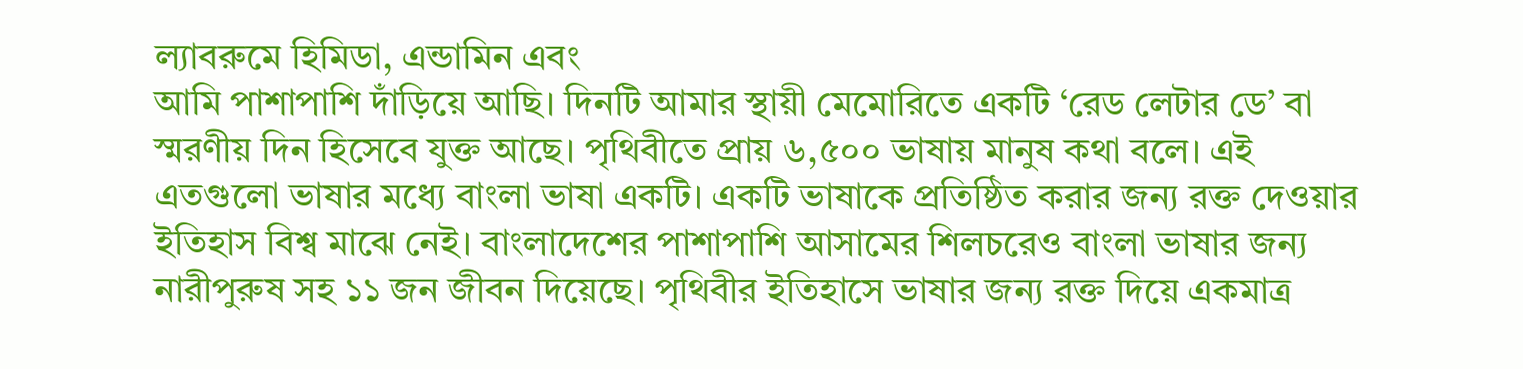ল্যাবরুমে হিমিডা, এন্ডামিন এবং
আমি পাশাপাশি দাঁড়িয়ে আছি। দিনটি আমার স্থায়ী মেমোরিতে একটি ‘রেড লেটার ডে’ বা
স্মরণীয় দিন হিসেবে যুক্ত আছে। পৃথিবীতে প্রায় ৬,৫০০ ভাষায় মানুষ কথা বলে। এই
এতগুলো ভাষার মধ্যে বাংলা ভাষা একটি। একটি ভাষাকে প্রতিষ্ঠিত করার জন্য রক্ত দেওয়ার
ইতিহাস বিশ্ব মাঝে নেই। বাংলাদেশের পাশাপাশি আসামের শিলচরেও বাংলা ভাষার জন্য
নারীপুরুষ সহ ১১ জন জীবন দিয়েছে। পৃথিবীর ইতিহাসে ভাষার জন্য রক্ত দিয়ে একমাত্র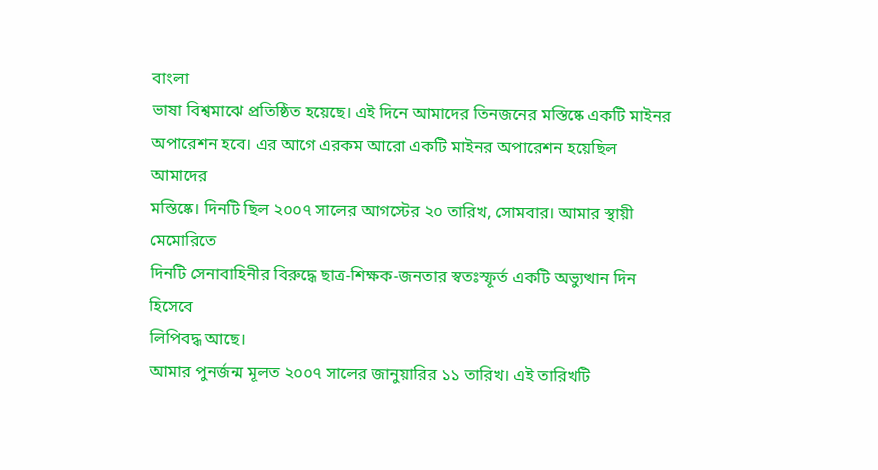বাংলা
ভাষা বিশ্বমাঝে প্রতিষ্ঠিত হয়েছে। এই দিনে আমাদের তিনজনের মস্তিষ্কে একটি মাইনর
অপারেশন হবে। এর আগে এরকম আরো একটি মাইনর অপারেশন হয়েছিল আমাদের
মস্তিষ্কে। দিনটি ছিল ২০০৭ সালের আগস্টের ২০ তারিখ, সোমবার। আমার স্থায়ী মেমোরিতে
দিনটি সেনাবাহিনীর বিরুদ্ধে ছাত্র-শিক্ষক-জনতার স্বতঃস্ফূর্ত একটি অভ্যুত্থান দিন হিসেবে
লিপিবদ্ধ আছে।
আমার পুনর্জন্ম মূলত ২০০৭ সালের জানুয়ারির ১১ তারিখ। এই তারিখটি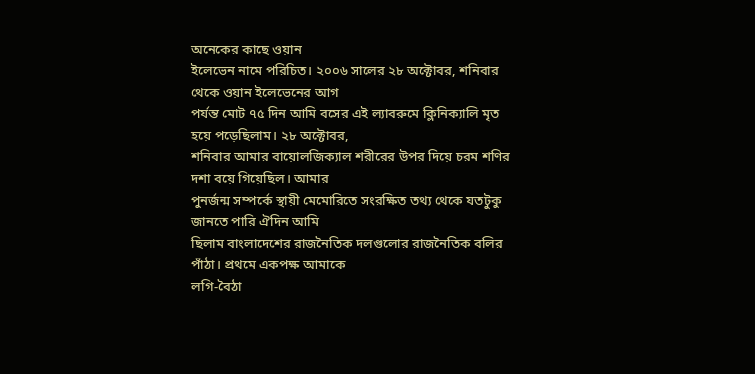অনেকের কাছে ওয়ান
ইলেভেন নামে পরিচিত। ২০০৬ সালের ২৮ অক্টোবর, শনিবার থেকে ওয়ান ইলেভেনের আগ
পর্যন্ত মোট ৭৫ দিন আমি বসের এই ল্যাবরুমে ক্লিনিক্যালি মৃত হয়ে পড়েছিলাম। ২৮ অক্টোবর,
শনিবার আমার বায়োলজিক্যাল শরীরের উপর দিয়ে চরম শণির দশা বয়ে গিয়েছিল। আমার
পুনর্জন্ম সম্পর্কে স্থায়ী মেমোরিতে সংরক্ষিত তথ্য থেকে যতটুকু জানতে পারি ঐদিন আমি
ছিলাম বাংলাদেশের রাজনৈতিক দলগুলোর রাজনৈতিক বলির পাঁঠা। প্রথমে একপক্ষ আমাকে
লগি-বৈঠা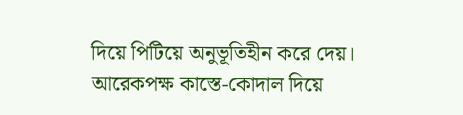দিয়ে পিটিয়ে অনুভূতিহীন করে দেয়। আরেকপক্ষ কাস্তে-কোদাল দিয়ে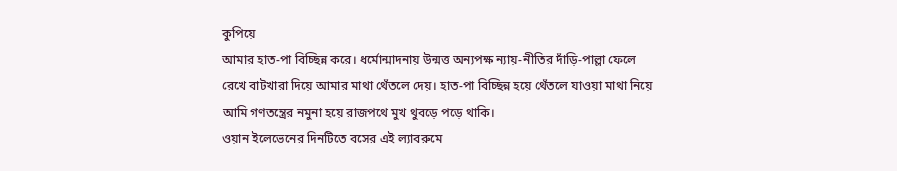কুপিয়ে
আমার হাত-পা বিচ্ছিন্ন করে। ধর্মোন্মাদনায় উন্মত্ত অন্যপক্ষ ন্যায়-নীতির দাঁড়ি-পাল্লা ফেলে
রেখে বাটখারা দিয়ে আমার মাথা থেঁতলে দেয়। হাত-পা বিচ্ছিন্ন হয়ে থেঁতলে যাওয়া মাথা নিয়ে
আমি গণতন্ত্রের নমুনা হয়ে রাজপথে মুখ থুবড়ে পড়ে থাকি।
ওয়ান ইলেভেনের দিনটিতে বসের এই ল্যাবরুমে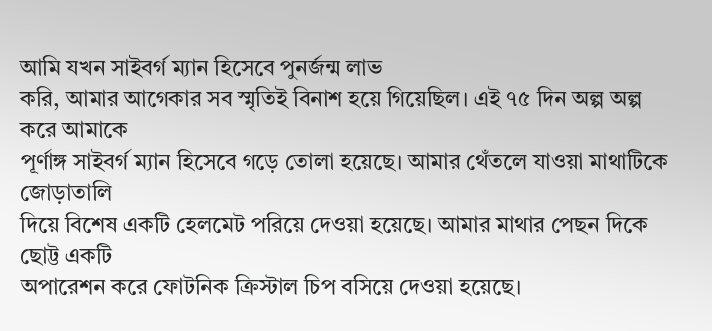আমি যখন সাইবর্গ ম্যান হিসেবে পুনর্জন্ম লাভ
করি, আমার আগেকার সব স্মৃতিই বিনাশ হয়ে গিয়েছিল। এই ৭৫ দিন অল্প অল্প করে আমাকে
পূর্ণাঙ্গ সাইবর্গ ম্যান হিসেবে গড়ে তোলা হয়েছে। আমার থেঁতলে যাওয়া মাথাটিকে জোড়াতালি
দিয়ে বিশেষ একটি হেলমেট পরিয়ে দেওয়া হয়েছে। আমার মাথার পেছন দিকে ছোট্ট একটি
অপারেশন করে ফোটনিক ক্রিস্টাল চিপ বসিয়ে দেওয়া হয়েছে।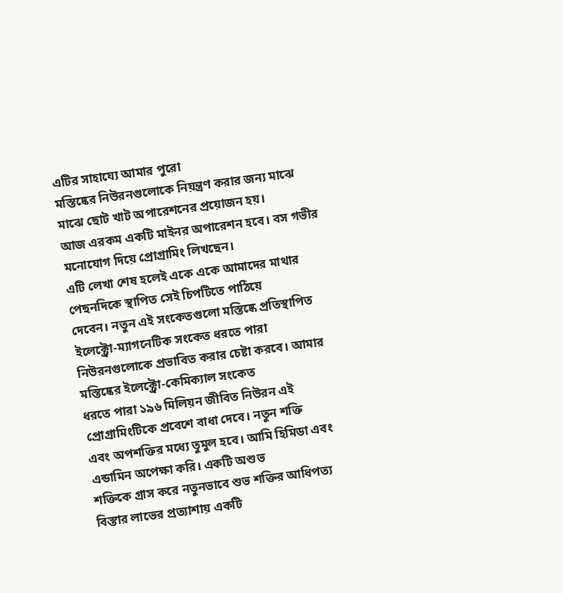এটির সাহায্যে আমার পুরো
মস্তিষ্কের নিউরনগুলোকে নিয়ন্ত্রণ করার জন্য মাঝে মাঝে ছোট খাট অপারেশনের প্রয়োজন হয়।
আজ এরকম একটি মাইনর অপারেশন হবে। বস গভীর মনোযোগ দিয়ে প্রোগ্রামিং লিখছেন।
এটি লেখা শেষ হলেই একে একে আমাদের মাথার পেছনদিকে স্থাপিত সেই চিপটিতে পাঠিয়ে
দেবেন। নতুন এই সংকেতগুলো মস্তিষ্কে প্রতিস্থাপিত ইলেক্ট্রো-ম্যাগনেটিক সংকেত ধরতে পারা
নিউরনগুলোকে প্রভাবিত করার চেষ্টা করবে। আমার মস্তিষ্কের ইলেক্ট্রো-কেমিক্যাল সংকেত
ধরতে পারা ১৯৬ মিলিয়ন জীবিত নিউরন এই প্রোগ্রামিংটিকে প্রবেশে বাধা দেবে। নতুন শক্তি
এবং অপশক্তির মধ্যে তুমুল হবে। আমি হিমিডা এবং এন্ডামিন অপেক্ষা করি। একটি অশুভ
শক্তিকে গ্রাস করে নতুনভাবে শুভ শক্তির আধিপত্য বিস্তার লাভের প্রত্যাশায় একটি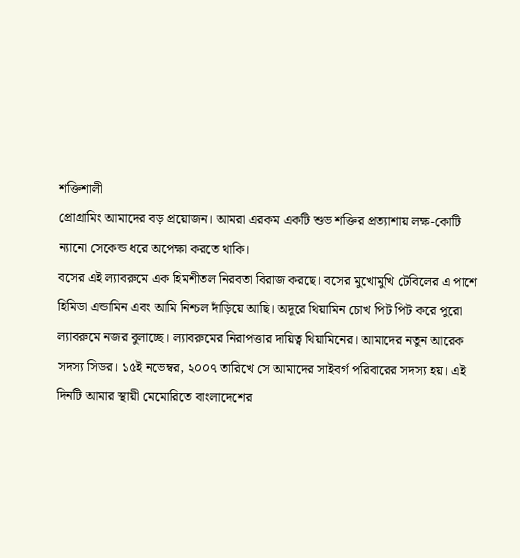শক্তিশালী
প্রোগ্রামিং আমাদের বড় প্রয়োজন। আমরা এরকম একটি শুভ শক্তির প্রত্যাশায় লক্ষ-কোটি
ন্যানো সেকেন্ড ধরে অপেক্ষা করতে থাকি।
বসের এই ল্যাবরুমে এক হিমশীতল নিরবতা বিরাজ করছে। বসের মুখোমুখি টেবিলের এ পাশে
হিমিডা এন্ডামিন এবং আমি নিশ্চল দাঁড়িয়ে আছি। অদূরে থিয়ামিন চোখ পিট পিট করে পুরো
ল্যাবরুমে নজর বুলাচ্ছে। ল্যাবরুমের নিরাপত্তার দায়িত্ব থিয়ামিনের। আমাদের নতুন আরেক
সদস্য সিডর। ১৫ই নভেম্বর, ২০০৭ তারিখে সে আমাদের সাইবর্গ পরিবারের সদস্য হয়। এই
দিনটি আমার স্থায়ী মেমোরিতে বাংলাদেশের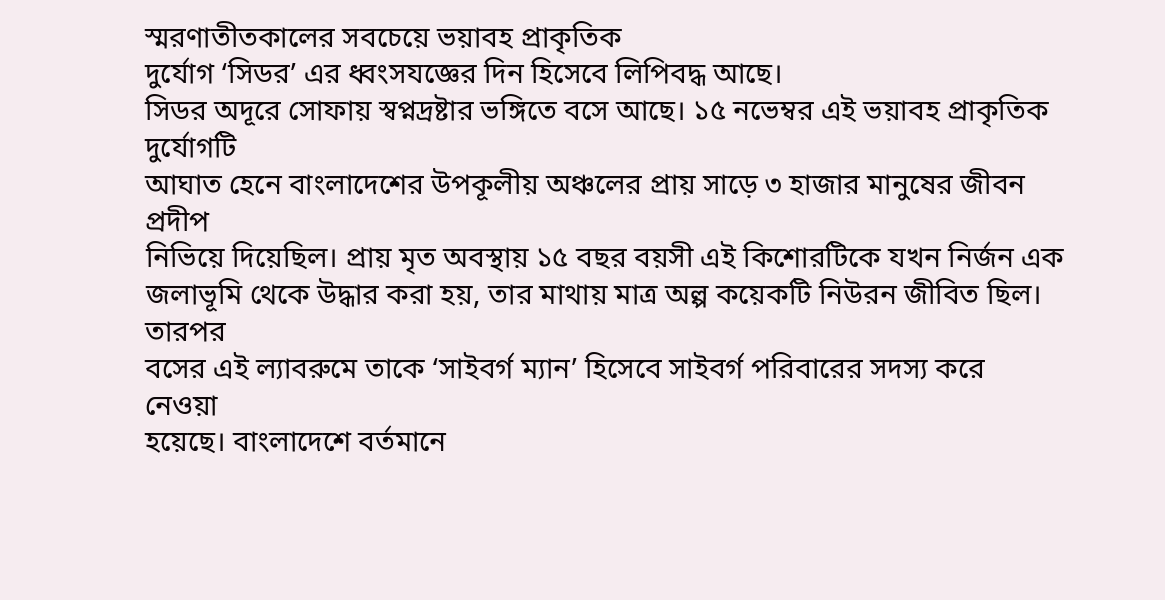স্মরণাতীতকালের সবচেয়ে ভয়াবহ প্রাকৃতিক
দুর্যোগ ‘সিডর’ এর ধ্বংসযজ্ঞের দিন হিসেবে লিপিবদ্ধ আছে।
সিডর অদূরে সোফায় স্বপ্নদ্রষ্টার ভঙ্গিতে বসে আছে। ১৫ নভেম্বর এই ভয়াবহ প্রাকৃতিক দুর্যোগটি
আঘাত হেনে বাংলাদেশের উপকূলীয় অঞ্চলের প্রায় সাড়ে ৩ হাজার মানুষের জীবন প্রদীপ
নিভিয়ে দিয়েছিল। প্রায় মৃত অবস্থায় ১৫ বছর বয়সী এই কিশোরটিকে যখন নির্জন এক
জলাভূমি থেকে উদ্ধার করা হয়, তার মাথায় মাত্র অল্প কয়েকটি নিউরন জীবিত ছিল। তারপর
বসের এই ল্যাবরুমে তাকে ‘সাইবর্গ ম্যান’ হিসেবে সাইবর্গ পরিবারের সদস্য করে নেওয়া
হয়েছে। বাংলাদেশে বর্তমানে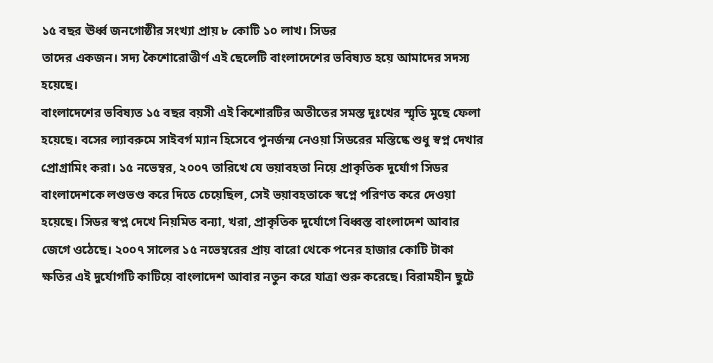১৫ বছর ঊর্ধ্ব জনগোষ্ঠীর সংখ্যা প্রায় ৮ কোটি ১০ লাখ। সিডর
তাদের একজন। সদ্য কৈশোরোত্তীর্ণ এই ছেলেটি বাংলাদেশের ভবিষ্যত হয়ে আমাদের সদস্য
হয়েছে।
বাংলাদেশের ভবিষ্যত ১৫ বছর বয়সী এই কিশোরটির অতীতের সমস্ত দুঃখের স্মৃতি মুছে ফেলা
হয়েছে। বসের ল্যাবরুমে সাইবর্গ ম্যান হিসেবে পুনর্জন্ম নেওয়া সিডরের মস্তিষ্কে শুধু স্বপ্ন দেখার
প্রোগ্রামিং করা। ১৫ নভেম্বর, ২০০৭ তারিখে যে ভয়াবহতা নিয়ে প্রাকৃতিক দুর্যোগ সিডর
বাংলাদেশকে লণ্ডভণ্ড করে দিতে চেয়েছিল, সেই ভয়াবহতাকে স্বপ্নে পরিণত করে দেওয়া
হয়েছে। সিডর স্বপ্ন দেখে নিয়মিত বন্যা, খরা, প্রাকৃতিক দুর্যোগে বিধ্বস্ত বাংলাদেশ আবার
জেগে ওঠেছে। ২০০৭ সালের ১৫ নভেম্বরের প্রায় বারো থেকে পনের হাজার কোটি টাকা
ক্ষতির এই দুর্যোগটি কাটিয়ে বাংলাদেশ আবার নতুন করে যাত্রা শুরু করেছে। বিরামহীন ছুটে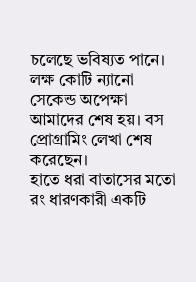চলেছে ভবিষ্যত পানে।
লক্ষ কোটি ন্যানো সেকেন্ড অপেক্ষা আমাদের শেষ হয়। বস প্রোগ্রামিং লেখা শেষ করেছেন।
হাতে ধরা বাতাসের মতো রং ধারণকারী একটি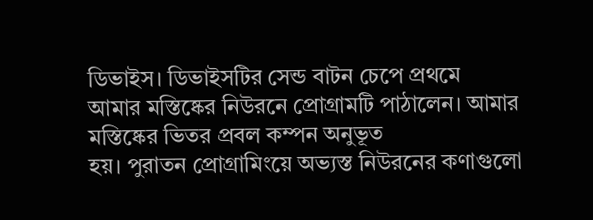ডিভাইস। ডিভাইসটির সেন্ড বাটন চেপে প্রথমে
আমার মস্তিষ্কের নিউরনে প্রোগ্রামটি পাঠালেন। আমার মস্তিষ্কের ভিতর প্রবল কম্পন অনুভূত
হয়। পুরাতন প্রোগ্রামিংয়ে অভ্যস্ত নিউরনের কণাগুলো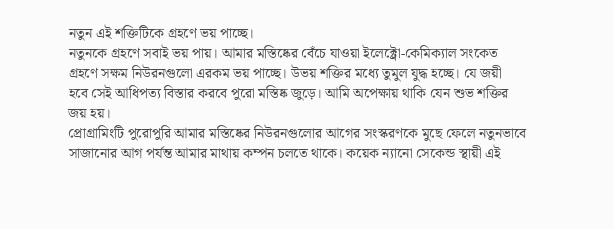নতুন এই শক্তিটিকে গ্রহণে ভয় পাচ্ছে।
নতুনকে গ্রহণে সবাই ভয় পায়। আমার মস্তিষ্কের বেঁচে যাওয়া ইলেক্ট্রো-কেমিক্যাল সংকেত
গ্রহণে সক্ষম নিউরনগুলো এরকম ভয় পাচ্ছে। উভয় শক্তির মধ্যে তুমুল যুদ্ধ হচ্ছে। যে জয়ী
হবে সেই আধিপত্য বিস্তার করবে পুরো মস্তিষ্ক জুড়ে। আমি অপেক্ষায় থাকি যেন শুভ শক্তির
জয় হয়।
প্রোগ্রামিংটি পুরোপুরি আমার মস্তিষ্কের নিউরনগুলোর আগের সংস্করণকে মুছে ফেলে নতুনভাবে
সাজানোর আগ পর্যন্ত আমার মাথায় কম্পন চলতে থাকে। কয়েক ন্যানো সেকেন্ড স্থায়ী এই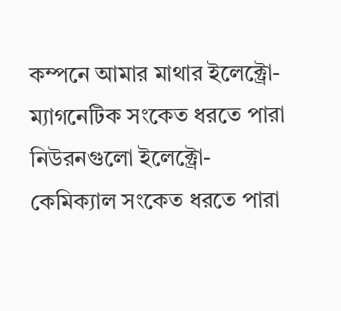কম্পনে আমার মাথার ইলেক্ট্রো-ম্যাগনেটিক সংকেত ধরতে পারা নিউরনগুলো ইলেক্ট্রো-
কেমিক্যাল সংকেত ধরতে পারা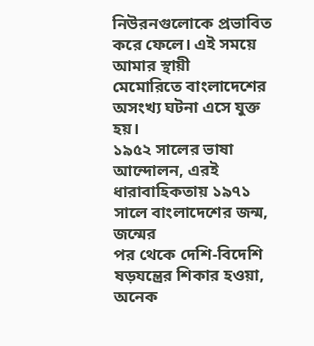নিউরনগুলোকে প্রভাবিত করে ফেলে। এই সময়ে আমার স্থায়ী
মেমোরিতে বাংলাদেশের অসংখ্য ঘটনা এসে যুক্ত হয়।
১৯৫২ সালের ভাষা আন্দোলন, এরই ধারাবাহিকতায় ১৯৭১ সালে বাংলাদেশের জন্ম, জন্মের
পর থেকে দেশি-বিদেশি ষড়যন্ত্রের শিকার হওয়া, অনেক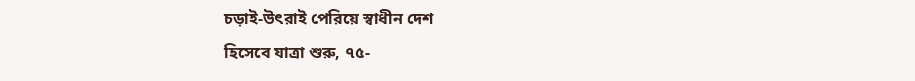চড়াই-উৎরাই পেরিয়ে স্বাধীন দেশ
হিসেবে যাত্রা শুরু, ৭৫-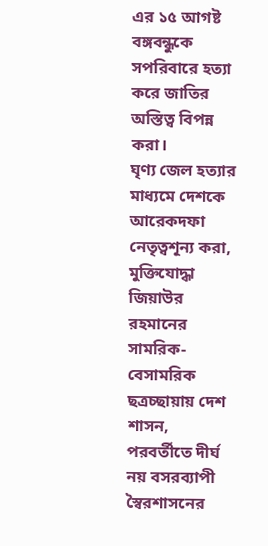এর ১৫ আগষ্ট বঙ্গবন্ধুকে সপরিবারে হত্যা করে জাতির অস্তিত্ব বিপন্ন করা।
ঘৃণ্য জেল হত্যার মাধ্যমে দেশকে আরেকদফা নেতৃত্বশূন্য করা, মুক্তিযোদ্ধা জিয়াউর রহমানের সামরিক-বেসামরিক
ছত্রচ্ছায়ায় দেশ শাসন, পরবর্তীতে দীর্ঘ নয় বসরব্যাপী স্বৈরশাসনের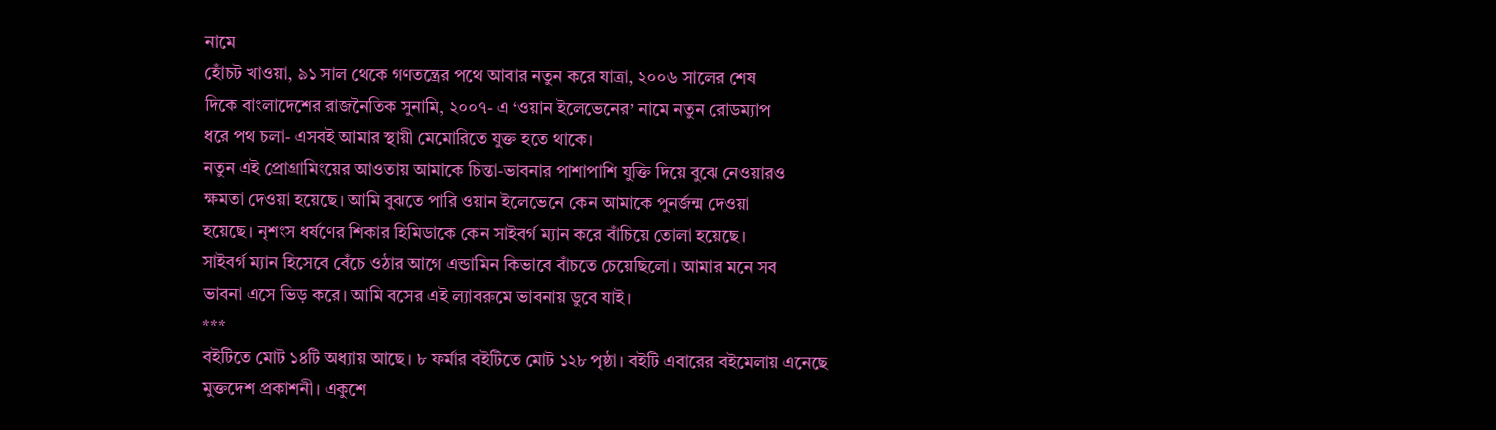নামে
হোঁচট খাওয়া, ৯১ সাল থেকে গণতন্ত্রের পথে আবার নতুন করে যাত্রা, ২০০৬ সালের শেষ
দিকে বাংলাদেশের রাজনৈতিক সুনামি, ২০০৭- এ ‘ওয়ান ইলেভেনের’ নামে নতুন রোডম্যাপ
ধরে পথ চলা- এসবই আমার স্থায়ী মেমোরিতে যুক্ত হতে থাকে।
নতুন এই প্রোগ্রামিংয়ের আওতায় আমাকে চিন্তা-ভাবনার পাশাপাশি যুক্তি দিয়ে বুঝে নেওয়ারও
ক্ষমতা দেওয়া হয়েছে। আমি বুঝতে পারি ওয়ান ইলেভেনে কেন আমাকে পুনর্জন্ম দেওয়া
হয়েছে। নৃশংস ধর্ষণের শিকার হিমিডাকে কেন সাইবর্গ ম্যান করে বাঁচিয়ে তোলা হয়েছে।
সাইবর্গ ম্যান হিসেবে বেঁচে ওঠার আগে এন্ডামিন কিভাবে বাঁচতে চেয়েছিলো। আমার মনে সব
ভাবনা এসে ভিড় করে। আমি বসের এই ল্যাবরুমে ভাবনায় ডুবে যাই।
***
বইটিতে মোট ১৪টি অধ্যায় আছে। ৮ ফর্মার বইটিতে মোট ১২৮ পৃষ্ঠা। বইটি এবারের বইমেলায় এনেছে
মুক্তদেশ প্রকাশনী। একুশে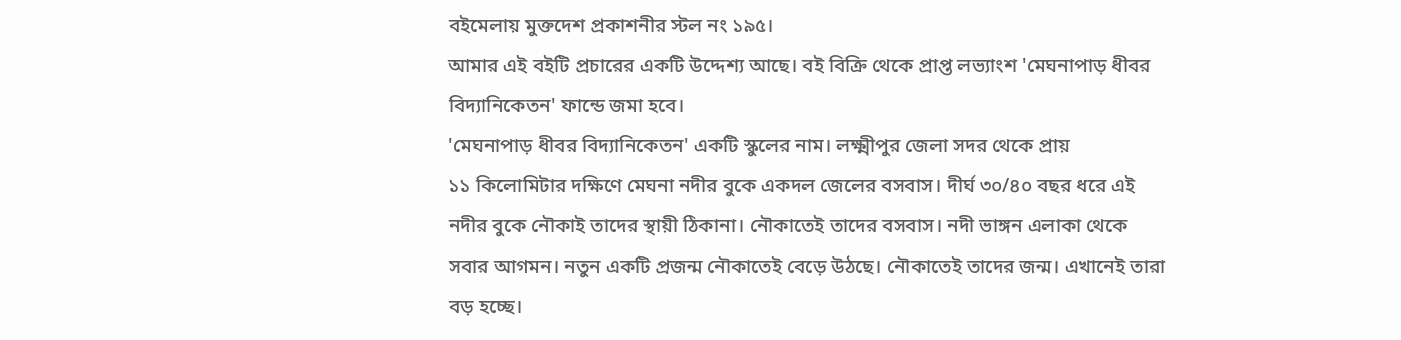বইমেলায় মুক্তদেশ প্রকাশনীর স্টল নং ১৯৫।
আমার এই বইটি প্রচারের একটি উদ্দেশ্য আছে। বই বিক্রি থেকে প্রাপ্ত লভ্যাংশ 'মেঘনাপাড় ধীবর
বিদ্যানিকেতন' ফান্ডে জমা হবে।
'মেঘনাপাড় ধীবর বিদ্যানিকেতন' একটি স্কুলের নাম। লক্ষ্মীপুর জেলা সদর থেকে প্রায়
১১ কিলোমিটার দক্ষিণে মেঘনা নদীর বুকে একদল জেলের বসবাস। দীর্ঘ ৩০/৪০ বছর ধরে এই
নদীর বুকে নৌকাই তাদের স্থায়ী ঠিকানা। নৌকাতেই তাদের বসবাস। নদী ভাঙ্গন এলাকা থেকে
সবার আগমন। নতুন একটি প্রজন্ম নৌকাতেই বেড়ে উঠছে। নৌকাতেই তাদের জন্ম। এখানেই তারা
বড় হচ্ছে।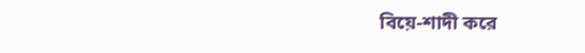বিয়ে-শাদী করে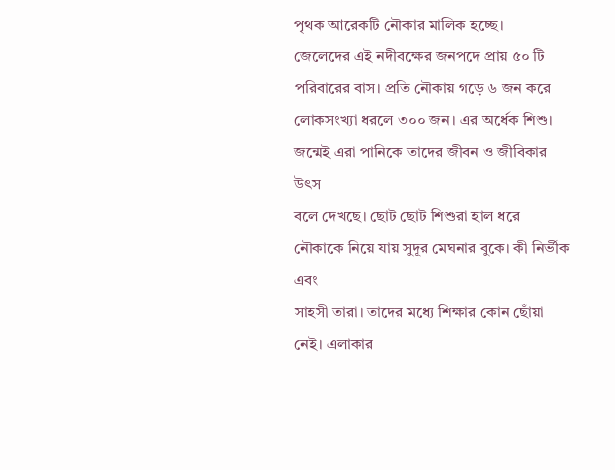পৃথক আরেকটি নৌকার মালিক হচ্ছে।
জেলেদের এই নদীবক্ষের জনপদে প্রায় ৫০ টি পরিবারের বাস। প্রতি নৌকায় গড়ে ৬ জন করে
লোকসংখ্যা ধরলে ৩০০ জন। এর অর্ধেক শিশু। জন্মেই এরা পানিকে তাদের জীবন ও জীবিকার উৎস
বলে দেখছে। ছোট ছোট শিশুরা হাল ধরে নৌকাকে নিয়ে যায় সুদূর মেঘনার বুকে। কী নির্ভীক এবং
সাহসী তারা। তাদের মধ্যে শিক্ষার কোন ছোঁয়া নেই। এলাকার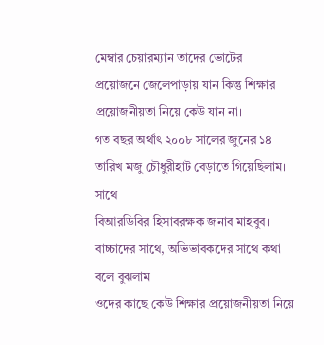মেম্বার চেয়ারম্যান তাদের ভোটের
প্রয়োজনে জেলেপাড়ায় যান কিন্তু শিক্ষার প্রয়োজনীয়তা নিয়ে কেউ যান না।
গত বছর অর্থাৎ ২০০৮ সালের জুনের ১৪ তারিখ মজু চৌধুরীহাট বেড়াতে গিয়েছিলাম। সাথে
বিআরডিবির হিসাবরক্ষক জনাব মাহবুব। বাচ্চাদের সাথে, অভিভাবকদের সাথে কথা বলে বুঝলাম
ওদের কাছে কেউ শিক্ষার প্রয়োজনীয়তা নিয়ে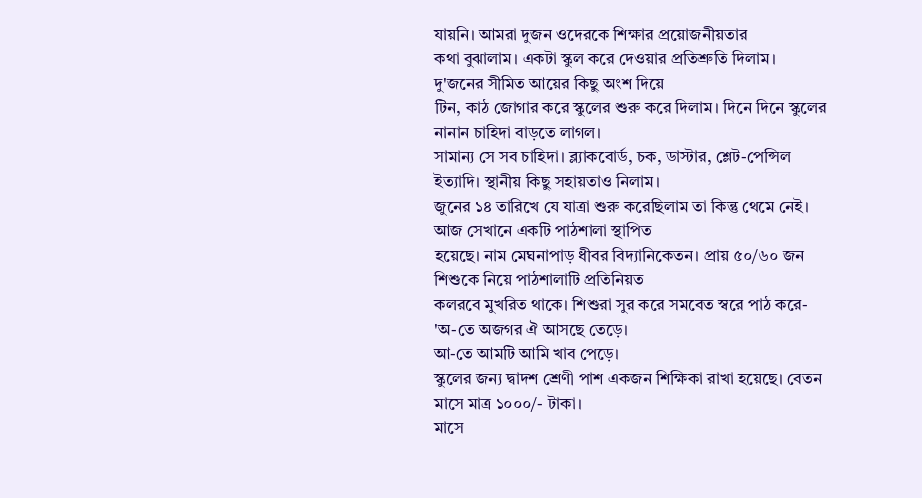যায়নি। আমরা দুজন ওদেরকে শিক্ষার প্রয়োজনীয়তার
কথা বুঝালাম। একটা স্কুল করে দেওয়ার প্রতিশ্রুতি দিলাম। দু'জনের সীমিত আয়ের কিছু অংশ দিয়ে
টিন, কাঠ জোগার করে স্কুলের শুরু করে দিলাম। দিনে দিনে স্কুলের নানান চাহিদা বাড়তে লাগল।
সামান্য সে সব চাহিদা। ব্ল্যাকবোর্ড, চক, ডাস্টার, শ্লেট-পেন্সিল ইত্যাদি। স্থানীয় কিছু সহায়তাও নিলাম।
জুনের ১৪ তারিখে যে যাত্রা শুরু করেছিলাম তা কিন্তু থেমে নেই। আজ সেখানে একটি পাঠশালা স্থাপিত
হয়েছে। নাম মেঘনাপাড় ধীবর বিদ্যানিকেতন। প্রায় ৫০/৬০ জন শিশুকে নিয়ে পাঠশালাটি প্রতিনিয়ত
কলরবে মুখরিত থাকে। শিশুরা সুর করে সমবেত স্বরে পাঠ করে- 'অ-তে অজগর ঐ আসছে তেড়ে।
আ-তে আমটি আমি খাব পেড়ে।
স্কুলের জন্য দ্বাদশ শ্রেণী পাশ একজন শিক্ষিকা রাখা হয়েছে। বেতন মাসে মাত্র ১০০০/- টাকা।
মাসে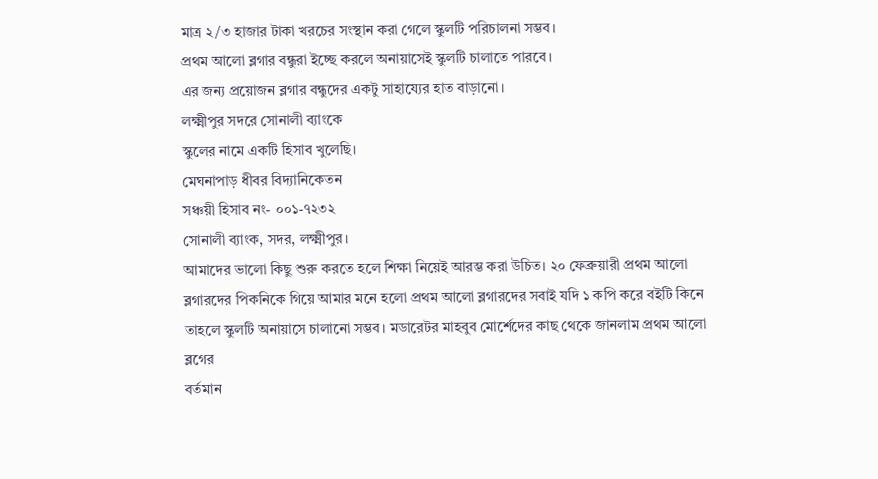মাত্র ২/৩ হাজার টাকা খরচের সংস্থান করা গেলে স্কুলটি পরিচালনা সম্ভব।
প্রথম আলো ব্লগার বন্ধুরা ইচ্ছে করলে অনায়াসেই স্কুলটি চালাতে পারবে।
এর জন্য প্রয়োজন ব্লগার বন্ধুদের একটু সাহায্যের হাত বাড়ানো।
লক্ষ্মীপুর সদরে সোনালী ব্যাংকে
স্কুলের নামে একটি হিসাব খুলেছি।
মেঘনাপাড় ধীবর বিদ্যানিকেতন
সঞ্চয়ী হিসাব নং- ০০১-৭২৩২
সোনালী ব্যাংক, সদর, লক্ষ্মীপুর।
আমাদের ভালো কিছু শুরু করতে হলে শিক্ষা নিয়েই আরম্ভ করা উচিত। ২০ ফেব্রুয়ারী প্রথম আলো
ব্লগারদের পিকনিকে গিয়ে আমার মনে হলো প্রথম আলো ব্লগারদের সবাই যদি ১ কপি করে বইটি কিনে
তাহলে স্কুলটি অনায়াসে চালানো সম্ভব। মডারেটর মাহবুব মোর্শেদের কাছ থেকে জানলাম প্রথম আলো ব্লগের
বর্তমান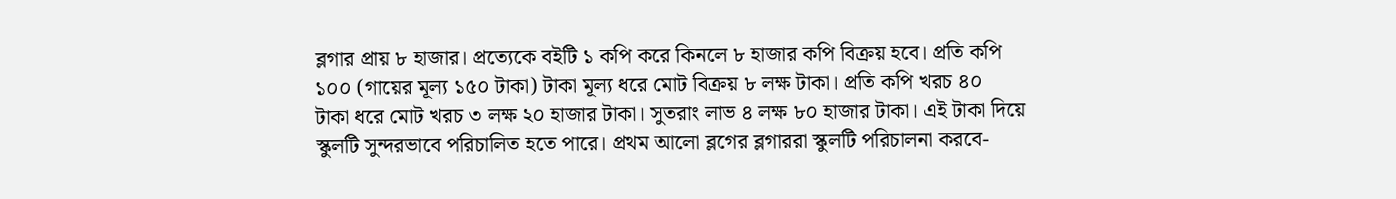ব্লগার প্রায় ৮ হাজার। প্রত্যেকে বইটি ১ কপি করে কিনলে ৮ হাজার কপি বিক্রয় হবে। প্রতি কপি
১০০ (গায়ের মূল্য ১৫০ টাকা) টাকা মূল্য ধরে মোট বিক্রয় ৮ লক্ষ টাকা। প্রতি কপি খরচ ৪০
টাকা ধরে মোট খরচ ৩ লক্ষ ২০ হাজার টাকা। সুতরাং লাভ ৪ লক্ষ ৮০ হাজার টাকা। এই টাকা দিয়ে
স্কুলটি সুন্দরভাবে পরিচালিত হতে পারে। প্রথম আলো ব্লগের ব্লগাররা স্কুলটি পরিচালনা করবে-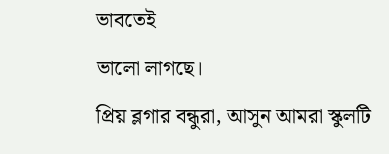ভাবতেই
ভালো লাগছে।
প্রিয় ব্লগার বন্ধুরা, আসুন আমরা স্কুলটি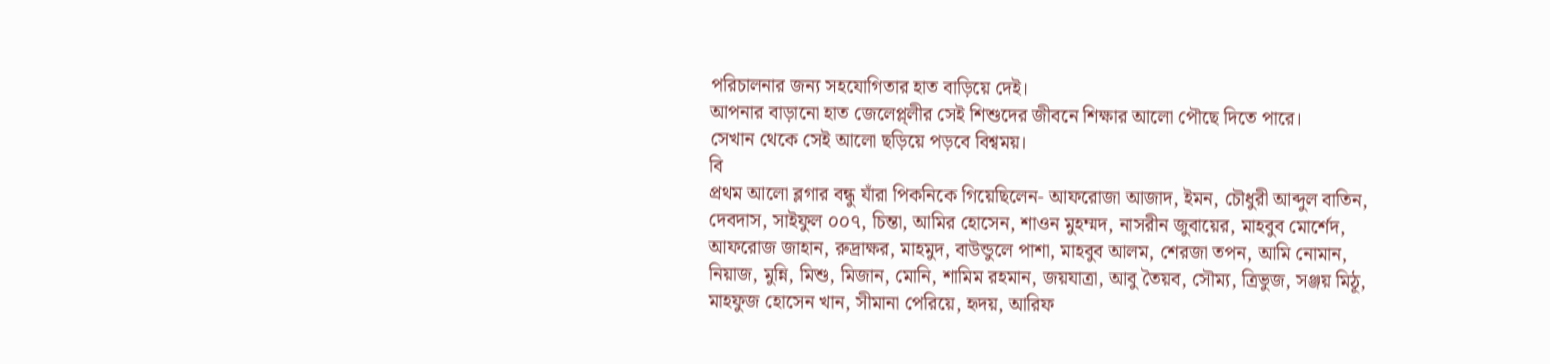পরিচালনার জন্য সহযোগিতার হাত বাড়িয়ে দেই।
আপনার বাড়ানো হাত জেলেপ্ল্লীর সেই শিশুদের জীবনে শিক্ষার আলো পৌছে দিতে পারে।
সেখান থেকে সেই আলো ছড়িয়ে পড়বে বিশ্বময়।
বি
প্রথম আলো ব্লগার বন্ধু যাঁরা পিকনিকে গিয়েছিলেন- আফরোজা আজাদ, ইমন, চৌধুরী আব্দুল বাতিন,
দেবদাস, সাইফুল ০০৭, চিন্তা, আমির হোসেন, শাওন মুহম্মদ, নাসরীন জুবায়ের, মাহবুব মোর্শেদ,
আফরোজ জাহান, রুদ্রাক্ষর, মাহমুদ, বাউন্ডুলে পাশা, মাহবুব আলম, শেরজা তপন, আমি নোমান,
নিয়াজ, মুন্নি, মিশু, মিজান, মোনি, শামিম রহমান, জয়যাত্রা, আবু তৈয়ব, সৌম্য, ত্রিভুজ, সঞ্জয় মিঠূ,
মাহফুজ হোসেন খান, সীমানা পেরিয়ে, হৃদয়, আরিফ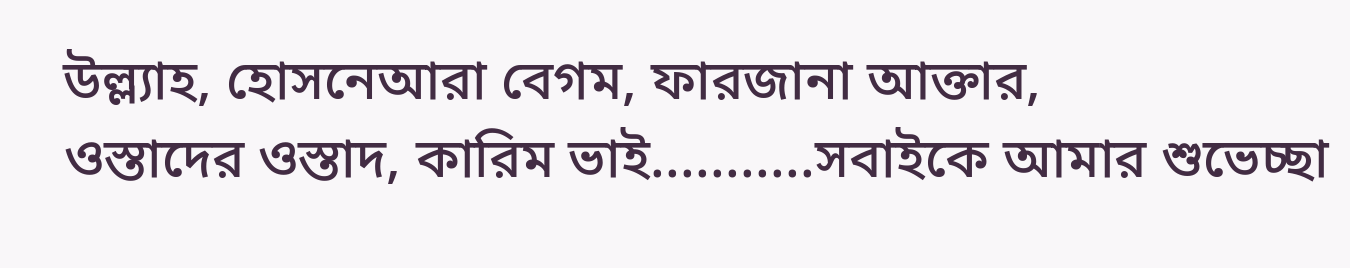উল্ল্যাহ, হোসনেআরা বেগম, ফারজানা আক্তার,
ওস্তাদের ওস্তাদ, কারিম ভাই...........সবাইকে আমার শুভেচ্ছা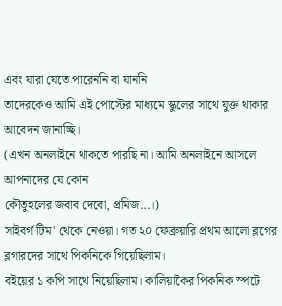এবং যারা যেতে পারেননি বা যাননি
তাদেরকেও আমি এই পোস্টের মাধ্যমে স্কুলের সাথে যুক্ত থাকার আবেদন জানাচ্ছি।
(এখন অনলাইনে থাকতে পারছি না। আমি অনলাইনে আসলে আপনাদের যে কোন
কৌতুহলের জবাব দেবো, প্রমিজ...।)
সাইবর্গ টিম' থেকে নেওয়া। গত ২০ ফেব্রুয়ারি প্রথম আলো ব্লগের ব্লগারদের সাথে পিকনিকে গিয়েছিলাম।
বইয়ের ১ কপি সাথে নিয়েছিলাম। কালিয়াকৈর পিকনিক স্পটে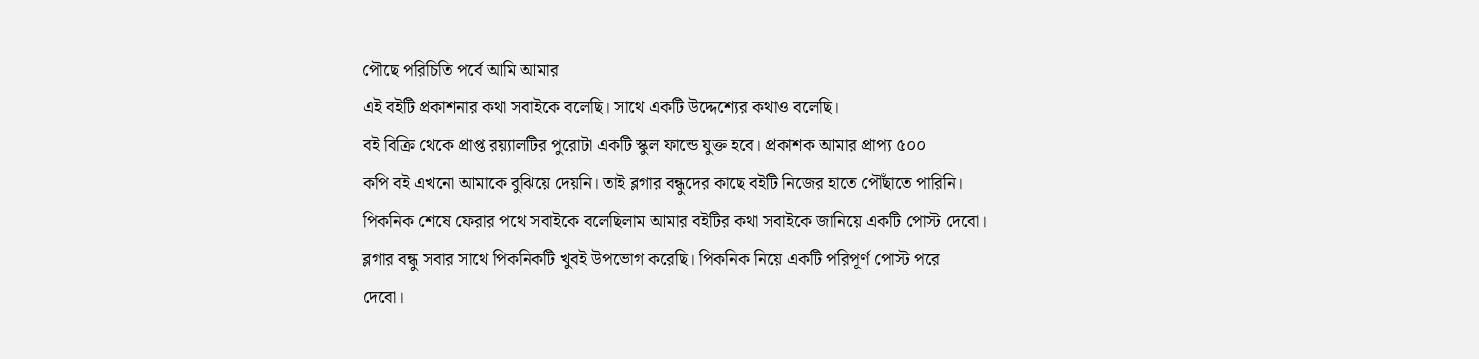পৌছে পরিচিতি পর্বে আমি আমার
এই বইটি প্রকাশনার কথা সবাইকে বলেছি। সাথে একটি উদ্দেশ্যের কথাও বলেছি।
বই বিক্রি থেকে প্রাপ্ত রয়্যালটির পুরোটা একটি স্কুল ফান্ডে যুক্ত হবে। প্রকাশক আমার প্রাপ্য ৫০০
কপি বই এখনো আমাকে বুঝিয়ে দেয়নি। তাই ব্লগার বন্ধুদের কাছে বইটি নিজের হাতে পৌঁছাতে পারিনি।
পিকনিক শেষে ফেরার পথে সবাইকে বলেছিলাম আমার বইটির কথা সবাইকে জানিয়ে একটি পোস্ট দেবো।
ব্লগার বন্ধু সবার সাথে পিকনিকটি খুবই উপভোগ করেছি। পিকনিক নিয়ে একটি পরিপূর্ণ পোস্ট পরে
দেবো।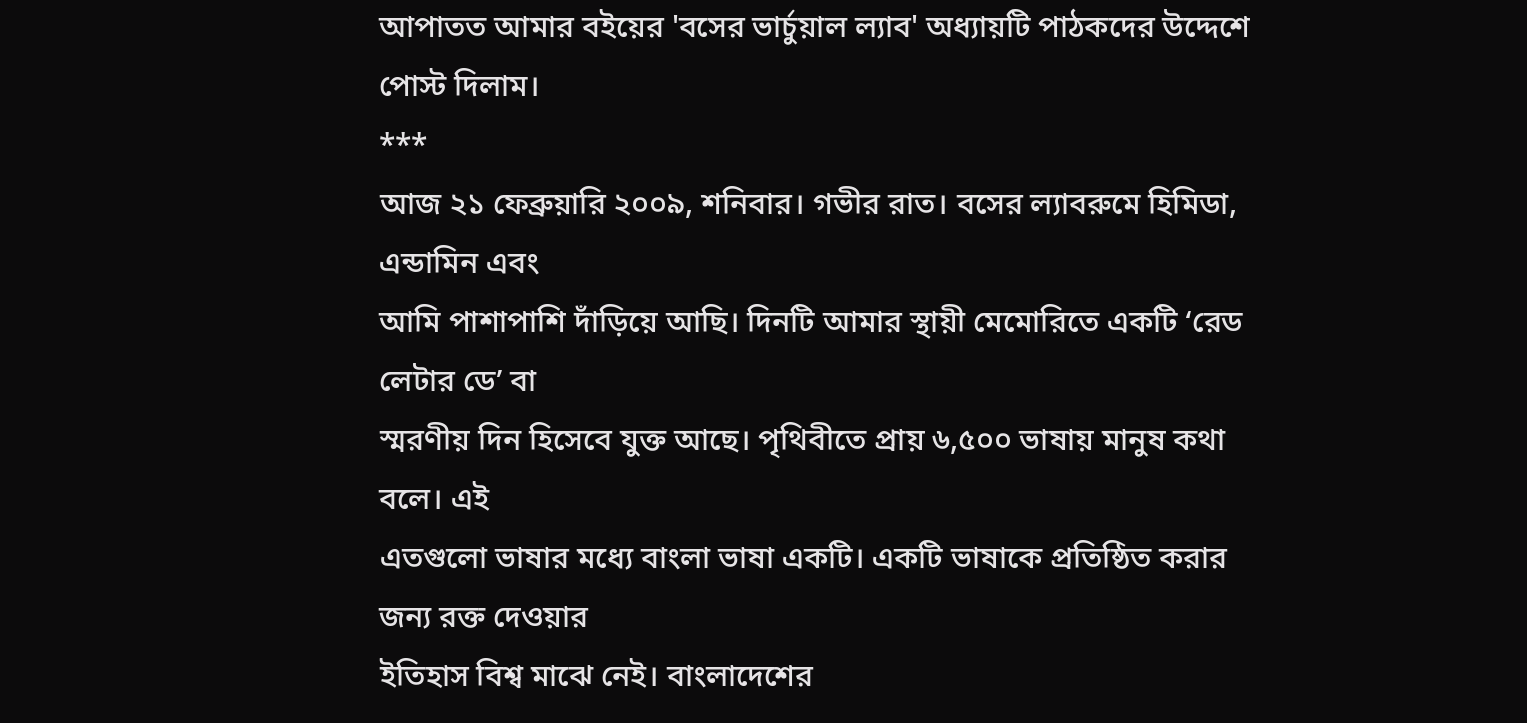আপাতত আমার বইয়ের 'বসের ভার্চুয়াল ল্যাব' অধ্যায়টি পাঠকদের উদ্দেশে পোস্ট দিলাম।
***
আজ ২১ ফেব্রুয়ারি ২০০৯, শনিবার। গভীর রাত। বসের ল্যাবরুমে হিমিডা, এন্ডামিন এবং
আমি পাশাপাশি দাঁড়িয়ে আছি। দিনটি আমার স্থায়ী মেমোরিতে একটি ‘রেড লেটার ডে’ বা
স্মরণীয় দিন হিসেবে যুক্ত আছে। পৃথিবীতে প্রায় ৬,৫০০ ভাষায় মানুষ কথা বলে। এই
এতগুলো ভাষার মধ্যে বাংলা ভাষা একটি। একটি ভাষাকে প্রতিষ্ঠিত করার জন্য রক্ত দেওয়ার
ইতিহাস বিশ্ব মাঝে নেই। বাংলাদেশের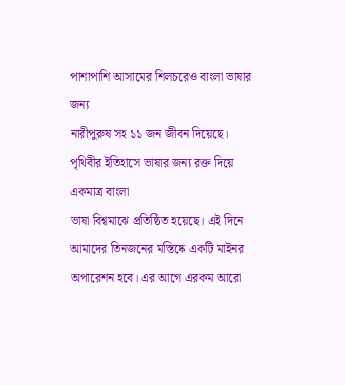পাশাপাশি আসামের শিলচরেও বাংলা ভাষার জন্য
নারীপুরুষ সহ ১১ জন জীবন দিয়েছে। পৃথিবীর ইতিহাসে ভাষার জন্য রক্ত দিয়ে একমাত্র বাংলা
ভাষা বিশ্বমাঝে প্রতিষ্ঠিত হয়েছে। এই দিনে আমাদের তিনজনের মস্তিষ্কে একটি মাইনর
অপারেশন হবে। এর আগে এরকম আরো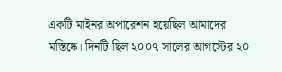একটি মাইনর অপারেশন হয়েছিল আমাদের
মস্তিষ্কে। দিনটি ছিল ২০০৭ সালের আগস্টের ২০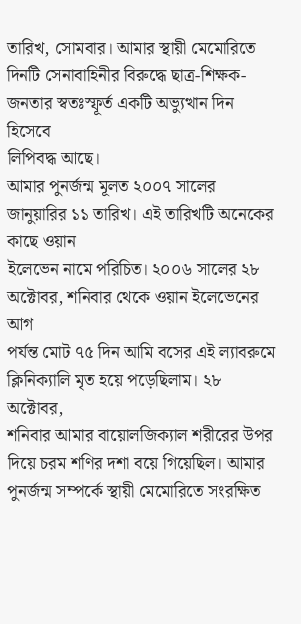তারিখ, সোমবার। আমার স্থায়ী মেমোরিতে
দিনটি সেনাবাহিনীর বিরুদ্ধে ছাত্র-শিক্ষক-জনতার স্বতঃস্ফূর্ত একটি অভ্যুত্থান দিন হিসেবে
লিপিবদ্ধ আছে।
আমার পুনর্জন্ম মূলত ২০০৭ সালের জানুয়ারির ১১ তারিখ। এই তারিখটি অনেকের কাছে ওয়ান
ইলেভেন নামে পরিচিত। ২০০৬ সালের ২৮ অক্টোবর, শনিবার থেকে ওয়ান ইলেভেনের আগ
পর্যন্ত মোট ৭৫ দিন আমি বসের এই ল্যাবরুমে ক্লিনিক্যালি মৃত হয়ে পড়েছিলাম। ২৮ অক্টোবর,
শনিবার আমার বায়োলজিক্যাল শরীরের উপর দিয়ে চরম শণির দশা বয়ে গিয়েছিল। আমার
পুনর্জন্ম সম্পর্কে স্থায়ী মেমোরিতে সংরক্ষিত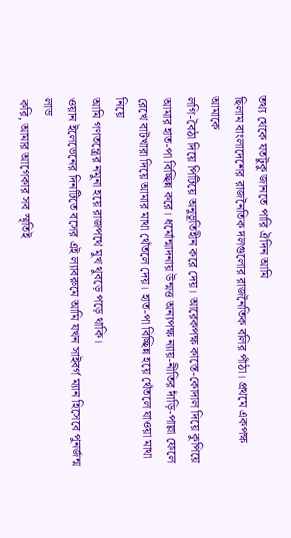তথ্য থেকে যতটুকু জানতে পারি ঐদিন আমি
ছিলাম বাংলাদেশের রাজনৈতিক দলগুলোর রাজনৈতিক বলির পাঁঠা। প্রথমে একপক্ষ আমাকে
লগি-বৈঠা দিয়ে পিটিয়ে অনুভূতিহীন করে দেয়। আরেকপক্ষ কাস্তে-কোদাল দিয়ে কুপিয়ে
আমার হাত-পা বিচ্ছিন্ন করে। ধর্মোন্মাদনায় উন্মত্ত অন্যপক্ষ ন্যায়-নীতির দাঁড়ি-পাল্লা ফেলে
রেখে বাটখারা দিয়ে আমার মাথা থেঁতলে দেয়। হাত-পা বিচ্ছিন্ন হয়ে থেঁতলে যাওয়া মাথা নিয়ে
আমি গণতন্ত্রের নমুনা হয়ে রাজপথে মুখ থুবড়ে পড়ে থাকি।
ওয়ান ইলেভেনের দিনটিতে বসের এই ল্যাবরুমে আমি যখন সাইবর্গ ম্যান হিসেবে পুনর্জন্ম লাভ
করি, আমার আগেকার সব স্মৃতিই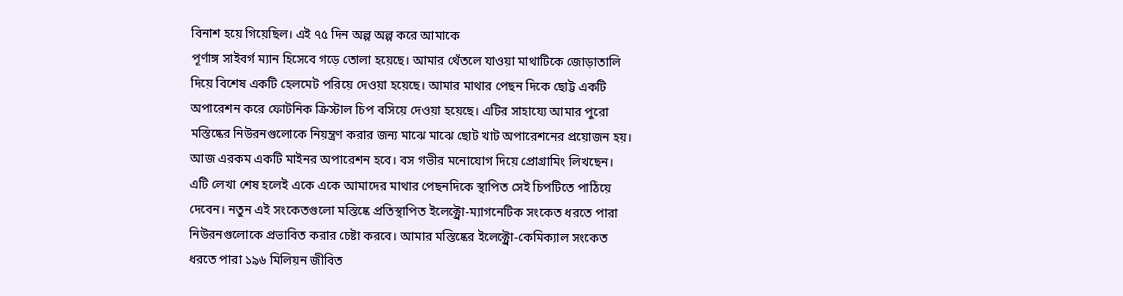বিনাশ হয়ে গিয়েছিল। এই ৭৫ দিন অল্প অল্প করে আমাকে
পূর্ণাঙ্গ সাইবর্গ ম্যান হিসেবে গড়ে তোলা হয়েছে। আমার থেঁতলে যাওয়া মাথাটিকে জোড়াতালি
দিয়ে বিশেষ একটি হেলমেট পরিয়ে দেওয়া হয়েছে। আমার মাথার পেছন দিকে ছোট্ট একটি
অপারেশন করে ফোটনিক ক্রিস্টাল চিপ বসিয়ে দেওয়া হয়েছে। এটির সাহায্যে আমার পুরো
মস্তিষ্কের নিউরনগুলোকে নিয়ন্ত্রণ করার জন্য মাঝে মাঝে ছোট খাট অপারেশনের প্রয়োজন হয়।
আজ এরকম একটি মাইনর অপারেশন হবে। বস গভীর মনোযোগ দিয়ে প্রোগ্রামিং লিখছেন।
এটি লেখা শেষ হলেই একে একে আমাদের মাথার পেছনদিকে স্থাপিত সেই চিপটিতে পাঠিয়ে
দেবেন। নতুন এই সংকেতগুলো মস্তিষ্কে প্রতিস্থাপিত ইলেক্ট্রো-ম্যাগনেটিক সংকেত ধরতে পারা
নিউরনগুলোকে প্রভাবিত করার চেষ্টা করবে। আমার মস্তিষ্কের ইলেক্ট্রো-কেমিক্যাল সংকেত
ধরতে পারা ১৯৬ মিলিয়ন জীবিত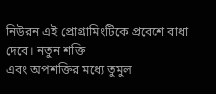নিউরন এই প্রোগ্রামিংটিকে প্রবেশে বাধা দেবে। নতুন শক্তি
এবং অপশক্তির মধ্যে তুমুল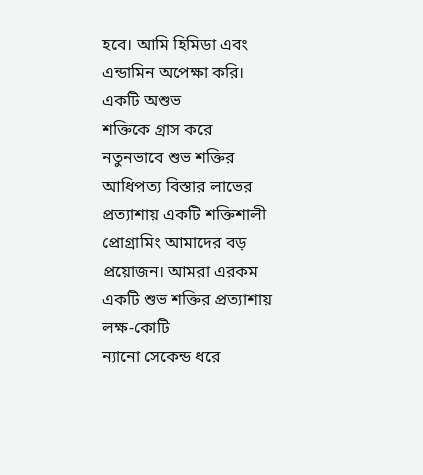হবে। আমি হিমিডা এবং এন্ডামিন অপেক্ষা করি। একটি অশুভ
শক্তিকে গ্রাস করে নতুনভাবে শুভ শক্তির আধিপত্য বিস্তার লাভের প্রত্যাশায় একটি শক্তিশালী
প্রোগ্রামিং আমাদের বড় প্রয়োজন। আমরা এরকম একটি শুভ শক্তির প্রত্যাশায় লক্ষ-কোটি
ন্যানো সেকেন্ড ধরে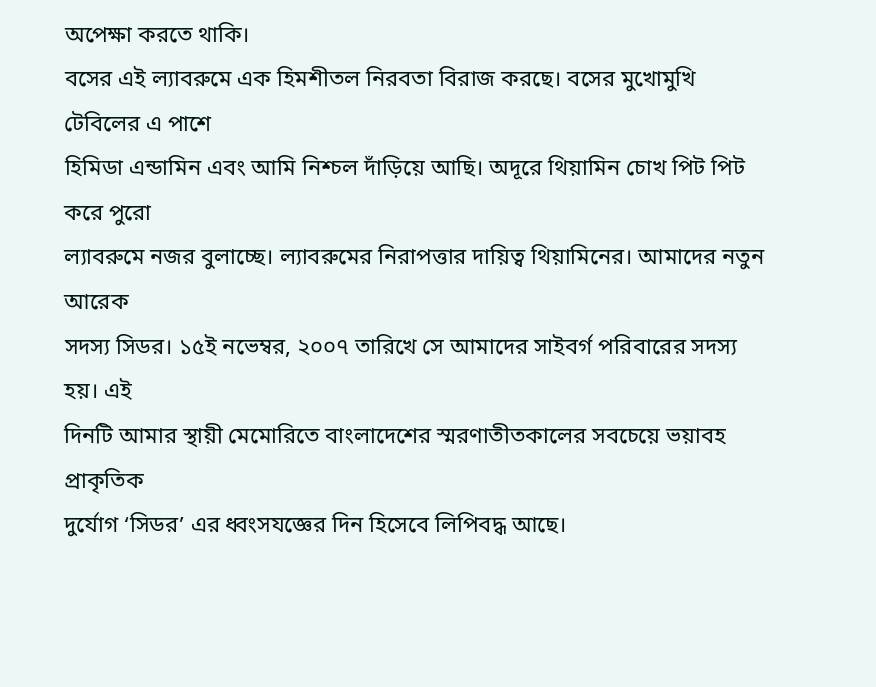অপেক্ষা করতে থাকি।
বসের এই ল্যাবরুমে এক হিমশীতল নিরবতা বিরাজ করছে। বসের মুখোমুখি টেবিলের এ পাশে
হিমিডা এন্ডামিন এবং আমি নিশ্চল দাঁড়িয়ে আছি। অদূরে থিয়ামিন চোখ পিট পিট করে পুরো
ল্যাবরুমে নজর বুলাচ্ছে। ল্যাবরুমের নিরাপত্তার দায়িত্ব থিয়ামিনের। আমাদের নতুন আরেক
সদস্য সিডর। ১৫ই নভেম্বর, ২০০৭ তারিখে সে আমাদের সাইবর্গ পরিবারের সদস্য হয়। এই
দিনটি আমার স্থায়ী মেমোরিতে বাংলাদেশের স্মরণাতীতকালের সবচেয়ে ভয়াবহ প্রাকৃতিক
দুর্যোগ ‘সিডর’ এর ধ্বংসযজ্ঞের দিন হিসেবে লিপিবদ্ধ আছে।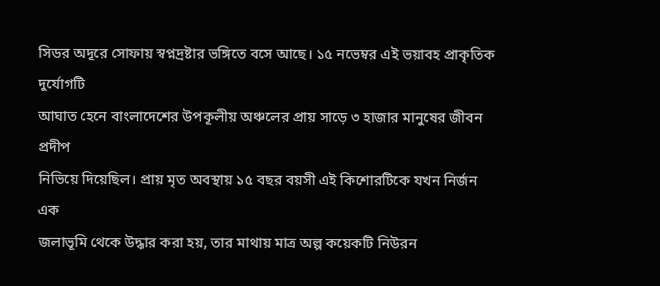সিডর অদূরে সোফায় স্বপ্নদ্রষ্টার ভঙ্গিতে বসে আছে। ১৫ নভেম্বর এই ভয়াবহ প্রাকৃতিক দুর্যোগটি
আঘাত হেনে বাংলাদেশের উপকূলীয় অঞ্চলের প্রায় সাড়ে ৩ হাজার মানুষের জীবন প্রদীপ
নিভিয়ে দিয়েছিল। প্রায় মৃত অবস্থায় ১৫ বছর বয়সী এই কিশোরটিকে যখন নির্জন এক
জলাভূমি থেকে উদ্ধার করা হয়, তার মাথায় মাত্র অল্প কয়েকটি নিউরন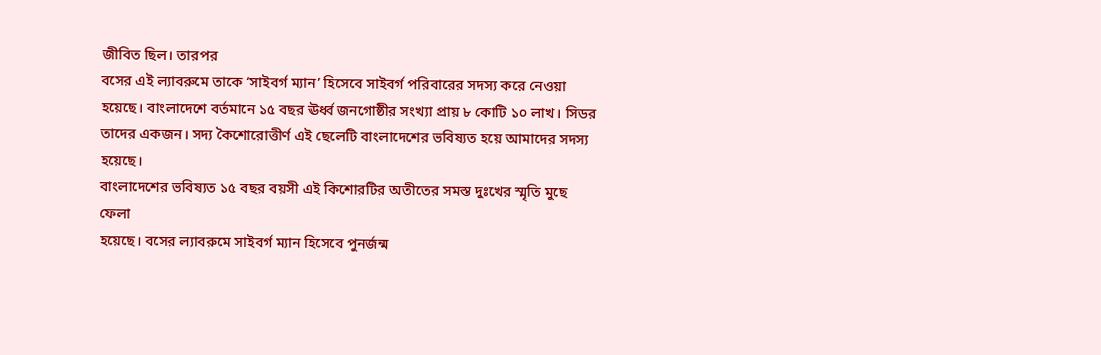জীবিত ছিল। তারপর
বসের এই ল্যাবরুমে তাকে ‘সাইবর্গ ম্যান’ হিসেবে সাইবর্গ পরিবারের সদস্য করে নেওয়া
হয়েছে। বাংলাদেশে বর্তমানে ১৫ বছর ঊর্ধ্ব জনগোষ্ঠীর সংখ্যা প্রায় ৮ কোটি ১০ লাখ। সিডর
তাদের একজন। সদ্য কৈশোরোত্তীর্ণ এই ছেলেটি বাংলাদেশের ভবিষ্যত হয়ে আমাদের সদস্য
হয়েছে।
বাংলাদেশের ভবিষ্যত ১৫ বছর বয়সী এই কিশোরটির অতীতের সমস্ত দুঃখের স্মৃতি মুছে ফেলা
হয়েছে। বসের ল্যাবরুমে সাইবর্গ ম্যান হিসেবে পুনর্জন্ম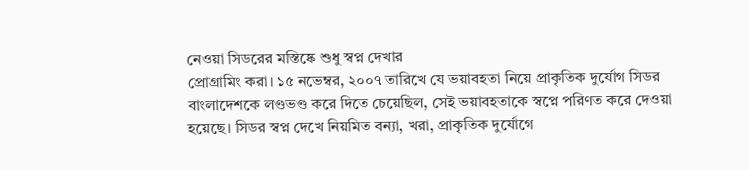নেওয়া সিডরের মস্তিষ্কে শুধু স্বপ্ন দেখার
প্রোগ্রামিং করা। ১৫ নভেম্বর, ২০০৭ তারিখে যে ভয়াবহতা নিয়ে প্রাকৃতিক দুর্যোগ সিডর
বাংলাদেশকে লণ্ডভণ্ড করে দিতে চেয়েছিল, সেই ভয়াবহতাকে স্বপ্নে পরিণত করে দেওয়া
হয়েছে। সিডর স্বপ্ন দেখে নিয়মিত বন্যা, খরা, প্রাকৃতিক দুর্যোগে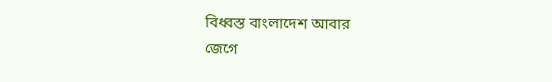বিধ্বস্ত বাংলাদেশ আবার
জেগে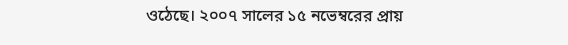ওঠেছে। ২০০৭ সালের ১৫ নভেম্বরের প্রায়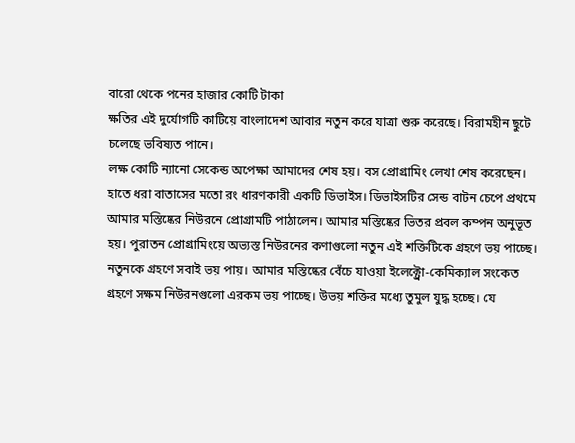বারো থেকে পনের হাজার কোটি টাকা
ক্ষতির এই দুর্যোগটি কাটিয়ে বাংলাদেশ আবার নতুন করে যাত্রা শুরু করেছে। বিরামহীন ছুটে
চলেছে ভবিষ্যত পানে।
লক্ষ কোটি ন্যানো সেকেন্ড অপেক্ষা আমাদের শেষ হয়। বস প্রোগ্রামিং লেখা শেষ করেছেন।
হাতে ধরা বাতাসের মতো রং ধারণকারী একটি ডিভাইস। ডিভাইসটির সেন্ড বাটন চেপে প্রথমে
আমার মস্তিষ্কের নিউরনে প্রোগ্রামটি পাঠালেন। আমার মস্তিষ্কের ভিতর প্রবল কম্পন অনুভূত
হয়। পুরাতন প্রোগ্রামিংয়ে অভ্যস্ত নিউরনের কণাগুলো নতুন এই শক্তিটিকে গ্রহণে ভয় পাচ্ছে।
নতুনকে গ্রহণে সবাই ভয় পায়। আমার মস্তিষ্কের বেঁচে যাওয়া ইলেক্ট্রো-কেমিক্যাল সংকেত
গ্রহণে সক্ষম নিউরনগুলো এরকম ভয় পাচ্ছে। উভয় শক্তির মধ্যে তুমুল যুদ্ধ হচ্ছে। যে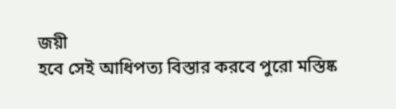জয়ী
হবে সেই আধিপত্য বিস্তার করবে পুরো মস্তিষ্ক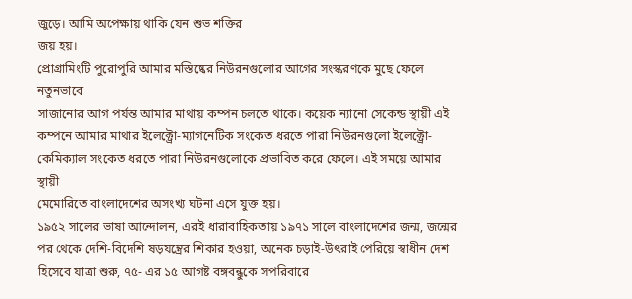জুড়ে। আমি অপেক্ষায় থাকি যেন শুভ শক্তির
জয় হয়।
প্রোগ্রামিংটি পুরোপুরি আমার মস্তিষ্কের নিউরনগুলোর আগের সংস্করণকে মুছে ফেলে নতুনভাবে
সাজানোর আগ পর্যন্ত আমার মাথায় কম্পন চলতে থাকে। কয়েক ন্যানো সেকেন্ড স্থায়ী এই
কম্পনে আমার মাথার ইলেক্ট্রো-ম্যাগনেটিক সংকেত ধরতে পারা নিউরনগুলো ইলেক্ট্রো-
কেমিক্যাল সংকেত ধরতে পারা নিউরনগুলোকে প্রভাবিত করে ফেলে। এই সময়ে আমার স্থায়ী
মেমোরিতে বাংলাদেশের অসংখ্য ঘটনা এসে যুক্ত হয়।
১৯৫২ সালের ভাষা আন্দোলন, এরই ধারাবাহিকতায় ১৯৭১ সালে বাংলাদেশের জন্ম, জন্মের
পর থেকে দেশি-বিদেশি ষড়যন্ত্রের শিকার হওয়া, অনেক চড়াই-উৎরাই পেরিয়ে স্বাধীন দেশ
হিসেবে যাত্রা শুরু, ৭৫- এর ১৫ আগষ্ট বঙ্গবন্ধুকে সপরিবারে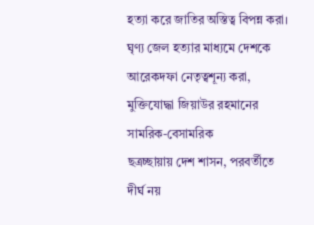হত্যা করে জাতির অস্তিত্ব বিপন্ন করা।
ঘৃণ্য জেল হত্যার মাধ্যমে দেশকে আরেকদফা নেতৃত্বশূন্য করা, মুক্তিযোদ্ধা জিয়াউর রহমানের সামরিক-বেসামরিক
ছত্রচ্ছায়ায় দেশ শাসন, পরবর্তীতে দীর্ঘ নয়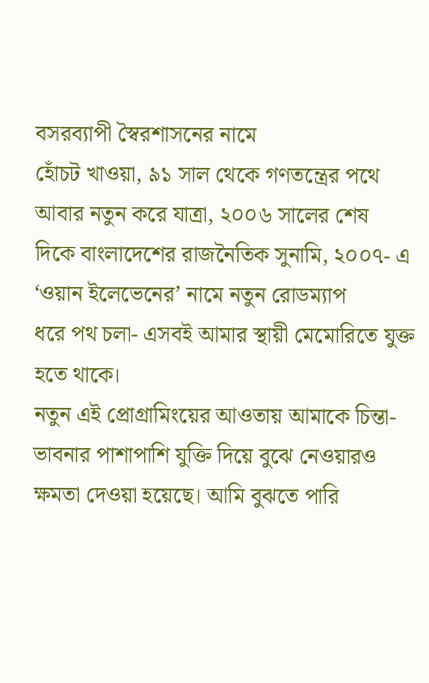বসরব্যাপী স্বৈরশাসনের নামে
হোঁচট খাওয়া, ৯১ সাল থেকে গণতন্ত্রের পথে আবার নতুন করে যাত্রা, ২০০৬ সালের শেষ
দিকে বাংলাদেশের রাজনৈতিক সুনামি, ২০০৭- এ ‘ওয়ান ইলেভেনের’ নামে নতুন রোডম্যাপ
ধরে পথ চলা- এসবই আমার স্থায়ী মেমোরিতে যুক্ত হতে থাকে।
নতুন এই প্রোগ্রামিংয়ের আওতায় আমাকে চিন্তা-ভাবনার পাশাপাশি যুক্তি দিয়ে বুঝে নেওয়ারও
ক্ষমতা দেওয়া হয়েছে। আমি বুঝতে পারি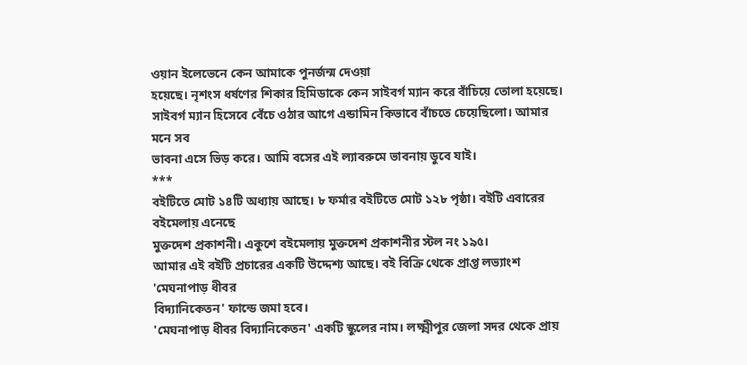ওয়ান ইলেভেনে কেন আমাকে পুনর্জন্ম দেওয়া
হয়েছে। নৃশংস ধর্ষণের শিকার হিমিডাকে কেন সাইবর্গ ম্যান করে বাঁচিয়ে তোলা হয়েছে।
সাইবর্গ ম্যান হিসেবে বেঁচে ওঠার আগে এন্ডামিন কিভাবে বাঁচতে চেয়েছিলো। আমার মনে সব
ভাবনা এসে ভিড় করে। আমি বসের এই ল্যাবরুমে ভাবনায় ডুবে যাই।
***
বইটিতে মোট ১৪টি অধ্যায় আছে। ৮ ফর্মার বইটিতে মোট ১২৮ পৃষ্ঠা। বইটি এবারের বইমেলায় এনেছে
মুক্তদেশ প্রকাশনী। একুশে বইমেলায় মুক্তদেশ প্রকাশনীর স্টল নং ১৯৫।
আমার এই বইটি প্রচারের একটি উদ্দেশ্য আছে। বই বিক্রি থেকে প্রাপ্ত লভ্যাংশ 'মেঘনাপাড় ধীবর
বিদ্যানিকেতন' ফান্ডে জমা হবে।
'মেঘনাপাড় ধীবর বিদ্যানিকেতন' একটি স্কুলের নাম। লক্ষ্মীপুর জেলা সদর থেকে প্রায়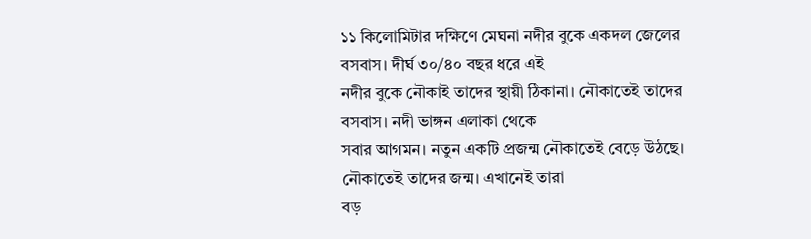১১ কিলোমিটার দক্ষিণে মেঘনা নদীর বুকে একদল জেলের বসবাস। দীর্ঘ ৩০/৪০ বছর ধরে এই
নদীর বুকে নৌকাই তাদের স্থায়ী ঠিকানা। নৌকাতেই তাদের বসবাস। নদী ভাঙ্গন এলাকা থেকে
সবার আগমন। নতুন একটি প্রজন্ম নৌকাতেই বেড়ে উঠছে। নৌকাতেই তাদের জন্ম। এখানেই তারা
বড়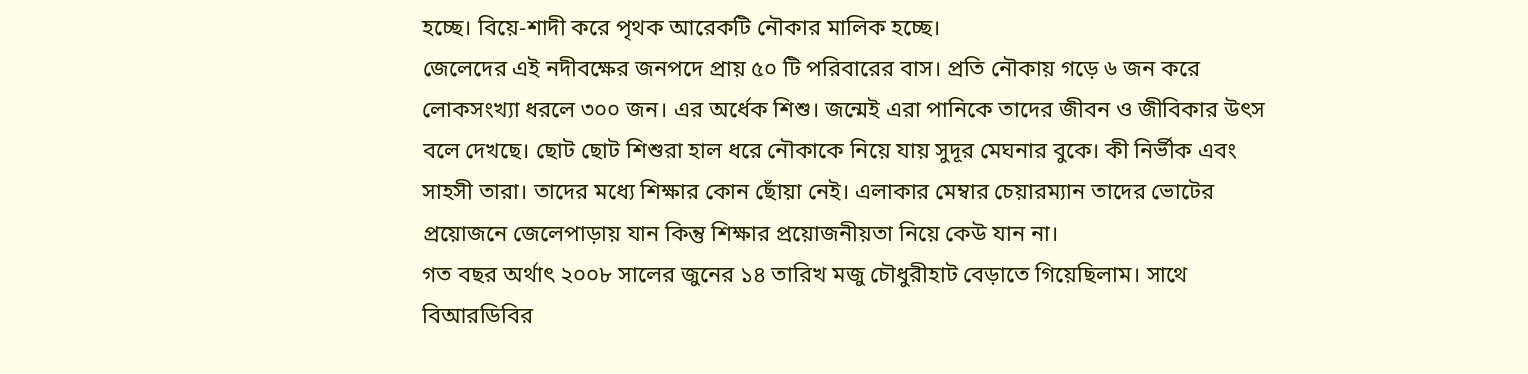হচ্ছে। বিয়ে-শাদী করে পৃথক আরেকটি নৌকার মালিক হচ্ছে।
জেলেদের এই নদীবক্ষের জনপদে প্রায় ৫০ টি পরিবারের বাস। প্রতি নৌকায় গড়ে ৬ জন করে
লোকসংখ্যা ধরলে ৩০০ জন। এর অর্ধেক শিশু। জন্মেই এরা পানিকে তাদের জীবন ও জীবিকার উৎস
বলে দেখছে। ছোট ছোট শিশুরা হাল ধরে নৌকাকে নিয়ে যায় সুদূর মেঘনার বুকে। কী নির্ভীক এবং
সাহসী তারা। তাদের মধ্যে শিক্ষার কোন ছোঁয়া নেই। এলাকার মেম্বার চেয়ারম্যান তাদের ভোটের
প্রয়োজনে জেলেপাড়ায় যান কিন্তু শিক্ষার প্রয়োজনীয়তা নিয়ে কেউ যান না।
গত বছর অর্থাৎ ২০০৮ সালের জুনের ১৪ তারিখ মজু চৌধুরীহাট বেড়াতে গিয়েছিলাম। সাথে
বিআরডিবির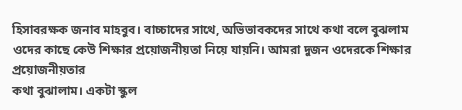হিসাবরক্ষক জনাব মাহবুব। বাচ্চাদের সাথে, অভিভাবকদের সাথে কথা বলে বুঝলাম
ওদের কাছে কেউ শিক্ষার প্রয়োজনীয়তা নিয়ে যায়নি। আমরা দুজন ওদেরকে শিক্ষার প্রয়োজনীয়তার
কথা বুঝালাম। একটা স্কুল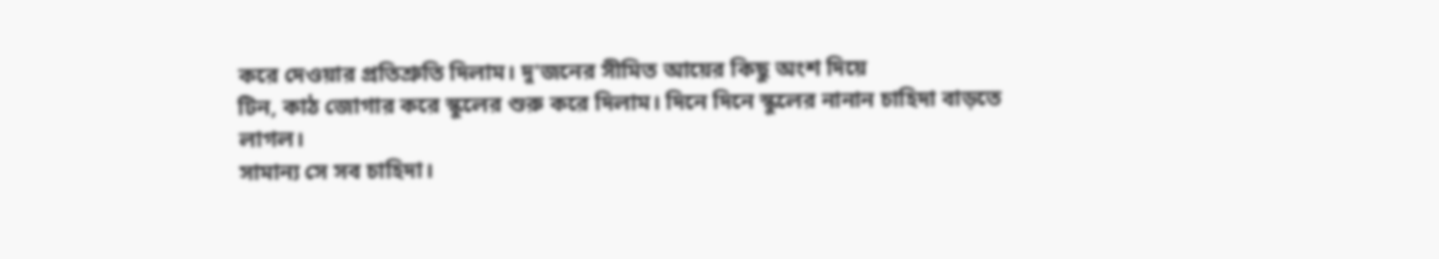করে দেওয়ার প্রতিশ্রুতি দিলাম। দু'জনের সীমিত আয়ের কিছু অংশ দিয়ে
টিন, কাঠ জোগার করে স্কুলের শুরু করে দিলাম। দিনে দিনে স্কুলের নানান চাহিদা বাড়তে লাগল।
সামান্য সে সব চাহিদা।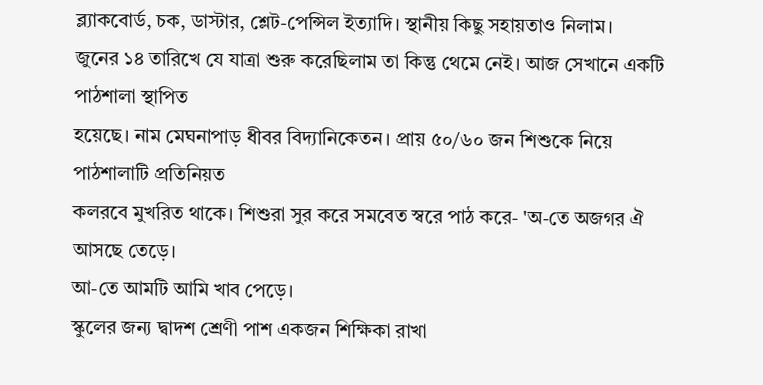ব্ল্যাকবোর্ড, চক, ডাস্টার, শ্লেট-পেন্সিল ইত্যাদি। স্থানীয় কিছু সহায়তাও নিলাম।
জুনের ১৪ তারিখে যে যাত্রা শুরু করেছিলাম তা কিন্তু থেমে নেই। আজ সেখানে একটি পাঠশালা স্থাপিত
হয়েছে। নাম মেঘনাপাড় ধীবর বিদ্যানিকেতন। প্রায় ৫০/৬০ জন শিশুকে নিয়ে পাঠশালাটি প্রতিনিয়ত
কলরবে মুখরিত থাকে। শিশুরা সুর করে সমবেত স্বরে পাঠ করে- 'অ-তে অজগর ঐ আসছে তেড়ে।
আ-তে আমটি আমি খাব পেড়ে।
স্কুলের জন্য দ্বাদশ শ্রেণী পাশ একজন শিক্ষিকা রাখা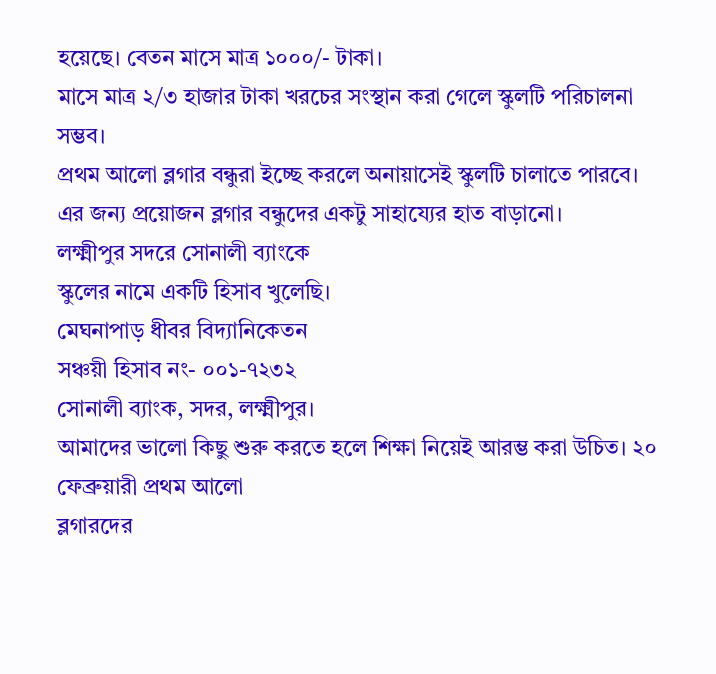হয়েছে। বেতন মাসে মাত্র ১০০০/- টাকা।
মাসে মাত্র ২/৩ হাজার টাকা খরচের সংস্থান করা গেলে স্কুলটি পরিচালনা সম্ভব।
প্রথম আলো ব্লগার বন্ধুরা ইচ্ছে করলে অনায়াসেই স্কুলটি চালাতে পারবে।
এর জন্য প্রয়োজন ব্লগার বন্ধুদের একটু সাহায্যের হাত বাড়ানো।
লক্ষ্মীপুর সদরে সোনালী ব্যাংকে
স্কুলের নামে একটি হিসাব খুলেছি।
মেঘনাপাড় ধীবর বিদ্যানিকেতন
সঞ্চয়ী হিসাব নং- ০০১-৭২৩২
সোনালী ব্যাংক, সদর, লক্ষ্মীপুর।
আমাদের ভালো কিছু শুরু করতে হলে শিক্ষা নিয়েই আরম্ভ করা উচিত। ২০ ফেব্রুয়ারী প্রথম আলো
ব্লগারদের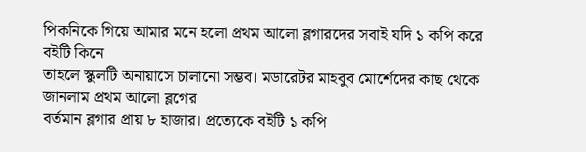পিকনিকে গিয়ে আমার মনে হলো প্রথম আলো ব্লগারদের সবাই যদি ১ কপি করে বইটি কিনে
তাহলে স্কুলটি অনায়াসে চালানো সম্ভব। মডারেটর মাহবুব মোর্শেদের কাছ থেকে জানলাম প্রথম আলো ব্লগের
বর্তমান ব্লগার প্রায় ৮ হাজার। প্রত্যেকে বইটি ১ কপি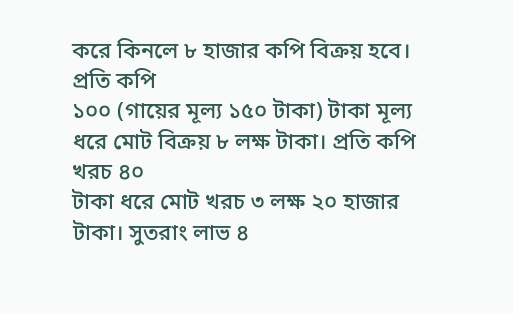করে কিনলে ৮ হাজার কপি বিক্রয় হবে। প্রতি কপি
১০০ (গায়ের মূল্য ১৫০ টাকা) টাকা মূল্য ধরে মোট বিক্রয় ৮ লক্ষ টাকা। প্রতি কপি খরচ ৪০
টাকা ধরে মোট খরচ ৩ লক্ষ ২০ হাজার টাকা। সুতরাং লাভ ৪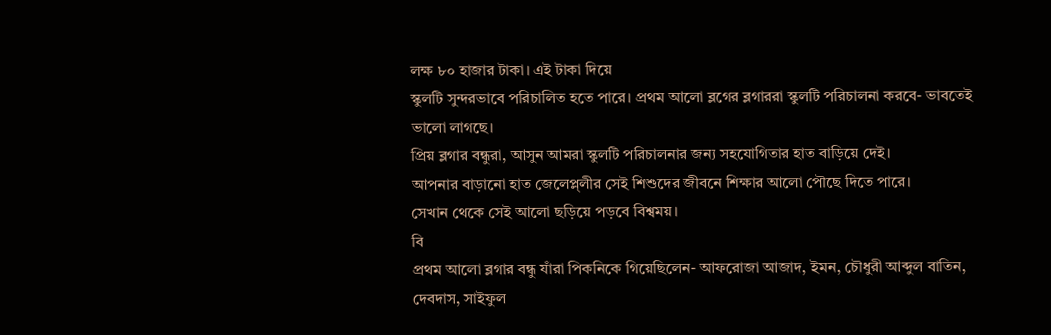লক্ষ ৮০ হাজার টাকা। এই টাকা দিয়ে
স্কুলটি সুন্দরভাবে পরিচালিত হতে পারে। প্রথম আলো ব্লগের ব্লগাররা স্কুলটি পরিচালনা করবে- ভাবতেই
ভালো লাগছে।
প্রিয় ব্লগার বন্ধুরা, আসুন আমরা স্কুলটি পরিচালনার জন্য সহযোগিতার হাত বাড়িয়ে দেই।
আপনার বাড়ানো হাত জেলেপ্ল্লীর সেই শিশুদের জীবনে শিক্ষার আলো পৌছে দিতে পারে।
সেখান থেকে সেই আলো ছড়িয়ে পড়বে বিশ্বময়।
বি
প্রথম আলো ব্লগার বন্ধু যাঁরা পিকনিকে গিয়েছিলেন- আফরোজা আজাদ, ইমন, চৌধুরী আব্দুল বাতিন,
দেবদাস, সাইফুল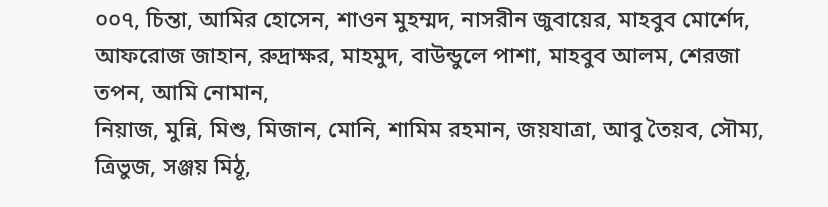০০৭, চিন্তা, আমির হোসেন, শাওন মুহম্মদ, নাসরীন জুবায়ের, মাহবুব মোর্শেদ,
আফরোজ জাহান, রুদ্রাক্ষর, মাহমুদ, বাউন্ডুলে পাশা, মাহবুব আলম, শেরজা তপন, আমি নোমান,
নিয়াজ, মুন্নি, মিশু, মিজান, মোনি, শামিম রহমান, জয়যাত্রা, আবু তৈয়ব, সৌম্য, ত্রিভুজ, সঞ্জয় মিঠূ,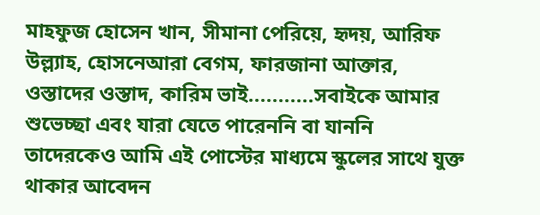মাহফুজ হোসেন খান, সীমানা পেরিয়ে, হৃদয়, আরিফ উল্ল্যাহ, হোসনেআরা বেগম, ফারজানা আক্তার,
ওস্তাদের ওস্তাদ, কারিম ভাই...........সবাইকে আমার শুভেচ্ছা এবং যারা যেতে পারেননি বা যাননি
তাদেরকেও আমি এই পোস্টের মাধ্যমে স্কুলের সাথে যুক্ত থাকার আবেদন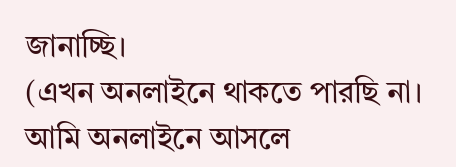জানাচ্ছি।
(এখন অনলাইনে থাকতে পারছি না। আমি অনলাইনে আসলে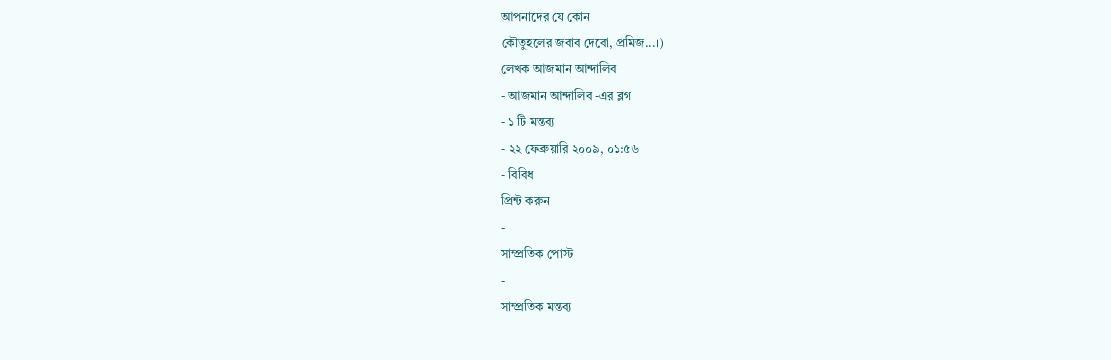আপনাদের যে কোন
কৌতুহলের জবাব দেবো, প্রমিজ...।)
লেখক আজমান আন্দালিব
- আজমান আন্দালিব -এর ব্লগ
- ১ টি মন্তব্য
- ২২ ফেব্রুয়ারি ২০০৯, ০১:৫৬
- বিবিধ
প্রিন্ট করুন
-
সাম্প্রতিক পোস্ট
-
সাম্প্রতিক মন্তব্য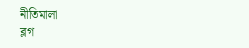নীতিমালা
ব্লগ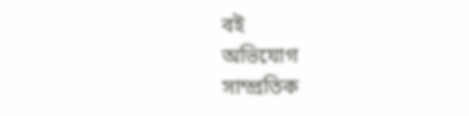বই
অভিযোগ
সাম্প্রতিক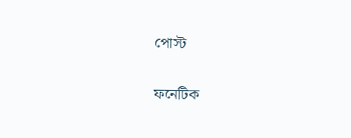পোস্ট

ফনেটিক